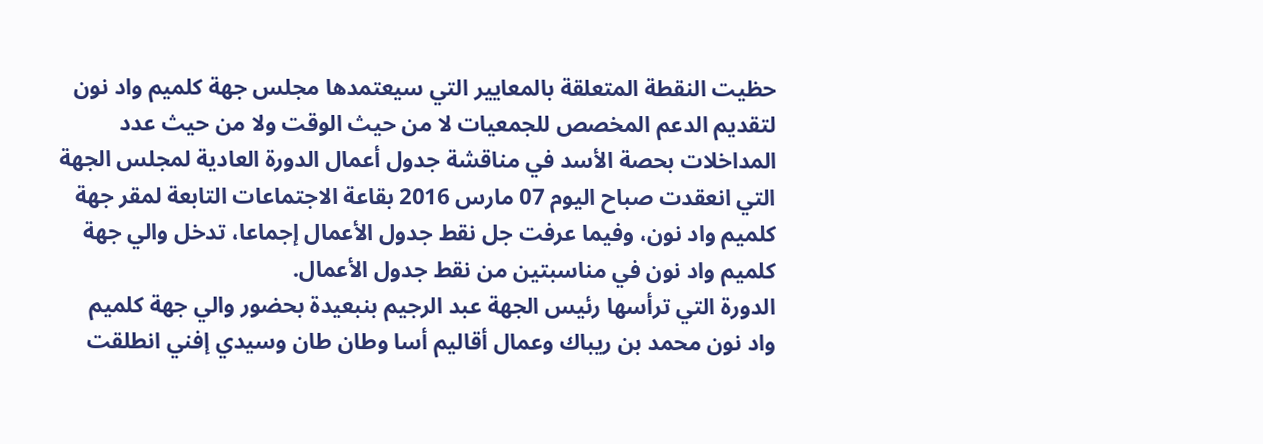حظيت النقطة المتعلقة بالمعايير التي سيعتمدها مجلس جهة كلميم واد نون لتقديم الدعم المخصص للجمعيات لا من حيث الوقت ولا من حيث عدد المداخلات بحصة الأسد في مناقشة جدول أعمال الدورة العادية لمجلس الجهة التي انعقدت صباح اليوم 07 مارس 2016 بقاعة الاجتماعات التابعة لمقر جهة كلميم واد نون، وفيما عرفت جل نقط جدول الأعمال إجماعا، تدخل والي جهة كلميم واد نون في مناسبتين من نقط جدول الأعمال.
الدورة التي ترأسها رئيس الجهة عبد الرجيم بنبعيدة بحضور والي جهة كلميم واد نون محمد بن ريباك وعمال أقاليم أسا وطان طان وسيدي إفني انطلقت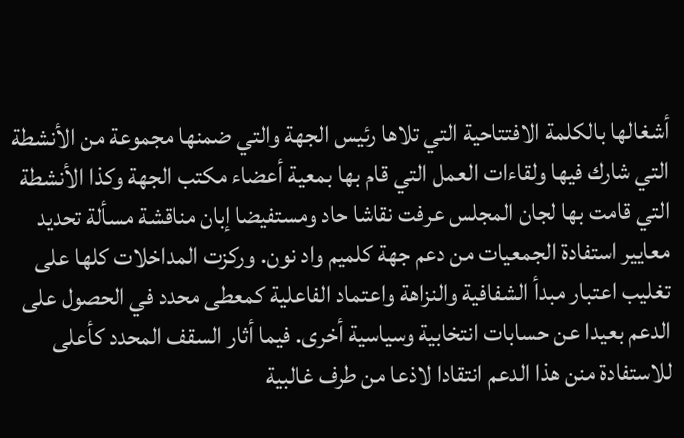أشغالها بالكلمة الافتتاحية التي تلاها رئيس الجهة والتي ضمنها مجموعة من الأنشطة التي شارك فيها ولقاءات العمل التي قام بها بمعية أعضاء مكتب الجهة وكذا الأنشطة التي قامت بها لجان المجلس عرفت نقاشا حاد ومستفيضا إبان مناقشة مسألة تحديد معايير استفادة الجمعيات من دعم جهة كلميم واد نون. وركزت المداخلات كلها على تغليب اعتبار مبدأ الشفافية والنزاهة واعتماد الفاعلية كمعطى محدد في الحصول على الدعم بعيدا عن حسابات انتخابية وسياسية أخرى. فيما أثار السقف المحدد كأعلى للاستفادة منن هذا الدعم انتقادا لاذعا من طرف غالبية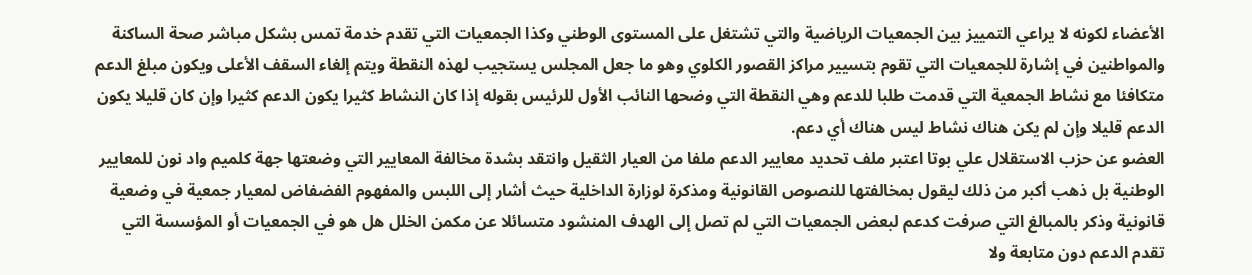الأعضاء لكونه لا يراعي التمييز بين الجمعيات الرياضية والتي تشتغل على المستوى الوطني وكذا الجمعيات التي تقدم خدمة تمس بشكل مباشر صحة الساكنة والمواطنين في إشارة للجمعيات التي تقوم بتسيير مراكز القصور الكلوي وهو ما جعل المجلس يستجيب لهذه النقطة ويتم إلغاء السقف الأعلى ويكون مبلغ الدعم متكافئا مع نشاط الجمعية التي قدمت طلبا للدعم وهي النقطة التي وضحها النائب الأول للرئيس بقوله إذا كان النشاط كثيرا يكون الدعم كثيرا وإن كان قليلا يكون الدعم قليلا وإن لم يكن هناك نشاط ليس هناك أي دعم.
العضو عن حزب الاستقلال علي بوتا اعتبر ملف تحديد معايير الدعم ملفا من العيار الثقيل وانتقد بشدة مخالفة المعايير التي وضعتها جهة كلميم واد نون للمعايير الوطنية بل ذهب أكبر من ذلك ليقول بمخالفتها للنصوص القانونية ومذكرة لوزارة الداخلية حيث أشار إلى اللبس والمفهوم الفضفاض لمعيار جمعية في وضعية قانونية وذكر بالمبالغ التي صرفت كدعم لبعض الجمعيات التي لم تصل إلى الهدف المنشود متسائلا عن مكمن الخلل هل هو في الجمعيات أو المؤسسة التي تقدم الدعم دون متابعة ولا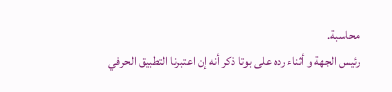محاسبة.
رئيس الجهة و أثناء رده على بوتا ذكر أنه إن اعتبرنا التطبيق الحرفي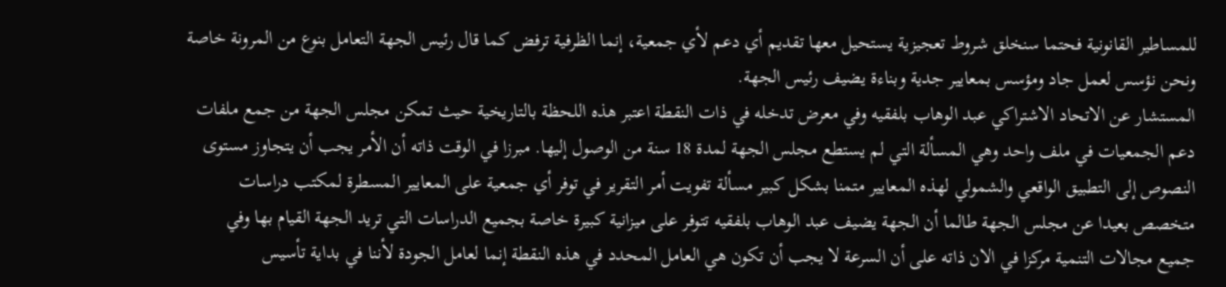للمساطير القانونية فحتما سنخلق شروط تعجيزية يستحيل معها تقديم أي دعم لأي جمعية، إنما الظرفية ترفض كما قال رئيس الجهة التعامل بنوع من المرونة خاصة ونحن نؤسس لعمل جاد ومؤسس بمعايير جدية وبناءة يضيف رئيس الجهة.
المستشار عن الاتحاد الاشتراكي عبد الوهاب بلفقيه وفي معرض تدخله في ذات النقطة اعتبر هذه اللحظة بالتاريخية حيث تمكن مجلس الجهة من جمع ملفات دعم الجمعيات في ملف واحد وهي المسألة التي لم يستطع مجلس الجهة لمدة 18 سنة من الوصول إليها. مبرزا في الوقت ذاته أن الأمر يجب أن يتجاوز مستوى النصوص إلى التطبيق الواقعي والشمولي لهذه المعايير متمنا بشكل كبير مسألة تفويت أمر التقرير في توفر أي جمعية على المعايير المسطرة لمكتب دراسات متخصص بعيدا عن مجلس الجهة طالما أن الجهة يضيف عبد الوهاب بلفقيه تتوفر على ميزانية كبيرة خاصة بجميع الدراسات التي تريد الجهة القيام بها وفي جميع مجالات التنمية مركزا في الان ذاته على أن السرعة لا يجب أن تكون هي العامل المحدد في هذه النقطة إنما لعامل الجودة لأننا في بداية تأسيس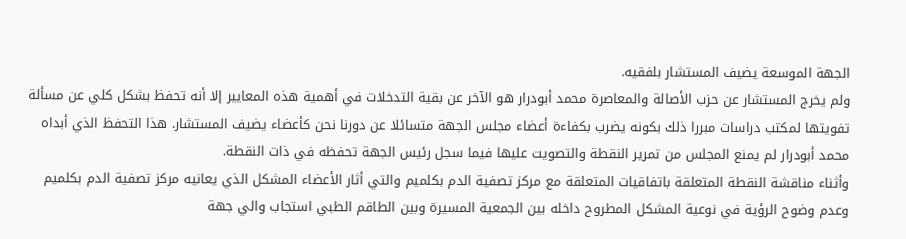الجهة الموسعة يضيف المستشار بلفقيه.
ولم يخرج المستشار عن حزب الأصالة والمعاصرة محمد أبودرار هو الآخر عن بقية التدخلات في أهمية هذه المعايير إلا أنه تحفظ بشكل كلي عن مسألة تفويتها لمكتب دراسات مبررا ذلك بكونه يضرب بكفاءة أعضاء مجلس الجهة متسائلا عن دورنا نحن كأعضاء يضيف المستشار. هذا التحفظ الذي أبداه محمد أبودرار لم يمنع المجلس من تمرير النقطة والتصويت عليها فيما سجل رئيس الجهة تحفظه في ذات النقطة.
وأثناء مناقشة النقطة المتعلقة باتفاقيات المتعلقة مع مركز تصفية الدم بكلميم والتي أثار الأعضاء المشكل الذي يعانيه مركز تصفية الدم بكلميم وعدم وضوح الرؤية في نوعية المشكل المطروح داخله بين الجمعية المسيرة وبين الطاقم الطبي استجاب والي جهة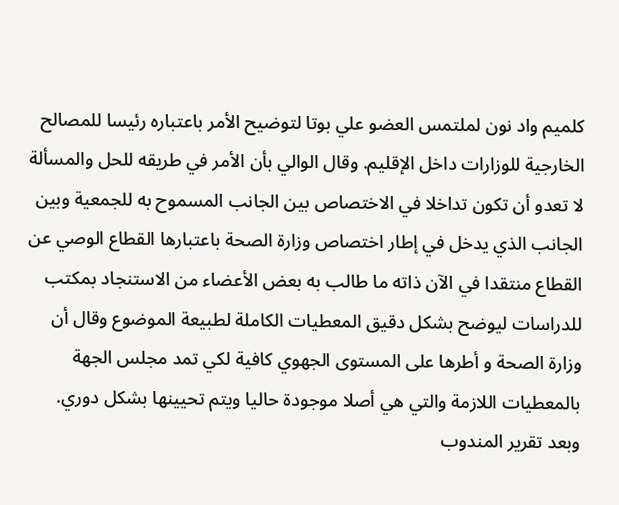كلميم واد نون لملتمس العضو علي بوتا لتوضيح الأمر باعتباره رئيسا للمصالح الخارجية للوزارات داخل الإقليم. وقال الوالي بأن الأمر في طريقه للحل والمسألة لا تعدو أن تكون تداخلا في الاختصاص بين الجانب المسموح به للجمعية وبين الجانب الذي يدخل في إطار اختصاص وزارة الصحة باعتبارها القطاع الوصي عن القطاع منتقدا في الآن ذاته ما طالب به بعض الأعضاء من الاستنجاد بمكتب للدراسات ليوضح بشكل دقيق المعطيات الكاملة لطبيعة الموضوع وقال أن وزارة الصحة و أطرها على المستوى الجهوي كافية لكي تمد مجلس الجهة بالمعطيات اللازمة والتي هي أصلا موجودة حاليا ويتم تحيينها بشكل دوري.
وبعد تقرير المندوب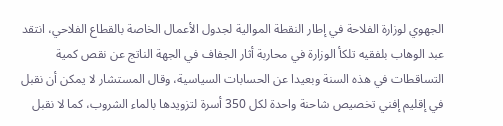الجهوي لوزارة الفلاحة في إطار النقطة الموالية لجدول الأعمال الخاصة بالقطاع الفلاحي، انتقد عبد الوهاب بلفقيه تلكأ الوزارة في محاربة أثار الجفاف في الجهة الناتج عن نقص كمية التساقطات في هذه السنة وبعيدا عن الحسابات السياسية، وقال المستشار لا يمكن أن نقبل في إقليم إفني تخصيص شاحنة واحدة لكل 350 أسرة لتزويدها بالماء الشروب، كما لا نقبل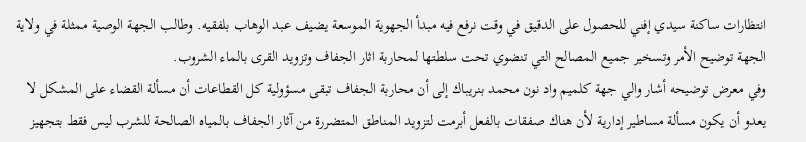انتظارات ساكنة سيدي إفني للحصول على الدقيق في وقت نرفع فيه مبدأ الجهوية الموسعة يضيف عبد الوهاب بلفقيه. وطالب الجهة الوصية ممثلة في ولاية الجهة توضيح الأمر وتسخير جميع المصالح التي تنضوي تحت سلطتها لمحاربة اثار الجفاف وتزويد القرى بالماء الشروب.
وفي معرض توضيحه أشار والي جهة كلميم واد نون محمد بنريباك إلى أن محاربة الجفاف تبقى مسؤولية كل القطاعات أن مسألة القضاء على المشكل لا يعدو أن يكون مسألة مساطير إدارية لأن هناك صفقات بالفعل أبرمت لتزويد المناطق المتضررة من آثار الجفاف بالمياه الصالحة للشرب ليس فقط بتجهيز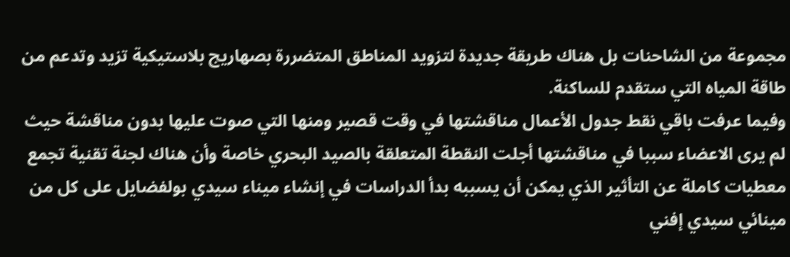مجموعة من الشاحنات بل هناك طريقة جديدة لتزويد المناطق المتضررة بصهاريج بلاستيكية تزيد وتدعم من طاقة المياه التي ستقدم للساكنة.
وفيما عرفت باقي نقط جدول الأعمال مناقشتها في وقت قصير ومنها التي صوت عليها بدون مناقشة حيث لم يرى الاعضاء سببا في مناقشتها أجلت النقطة المتعلقة بالصيد البحري خاصة وأن هناك لجنة تقنية تجمع معطيات كاملة عن التأثير الذي يمكن أن يسببه بدأ الدراسات في إنشاء ميناء سيدي بولفضايل على كل من مينائي سيدي إفني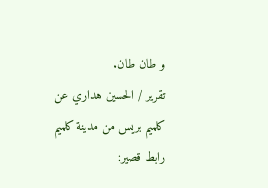و طان طان.
تقرير / الحسين هداري عن كلميم بريس من مدينة كلميم
رابط قصير: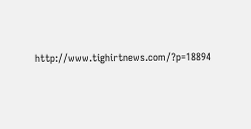http://www.tighirtnews.com/?p=18894